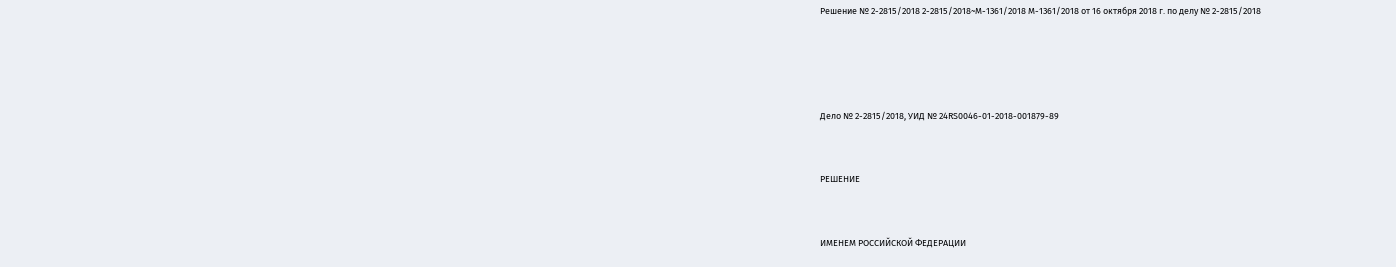Решение № 2-2815/2018 2-2815/2018~М-1361/2018 М-1361/2018 от 16 октября 2018 г. по делу № 2-2815/2018




Дело № 2-2815/2018, УИД № 24RS0046-01-2018-001879-89


РЕШЕНИЕ


ИМЕНЕМ РОССИЙСКОЙ ФЕДЕРАЦИИ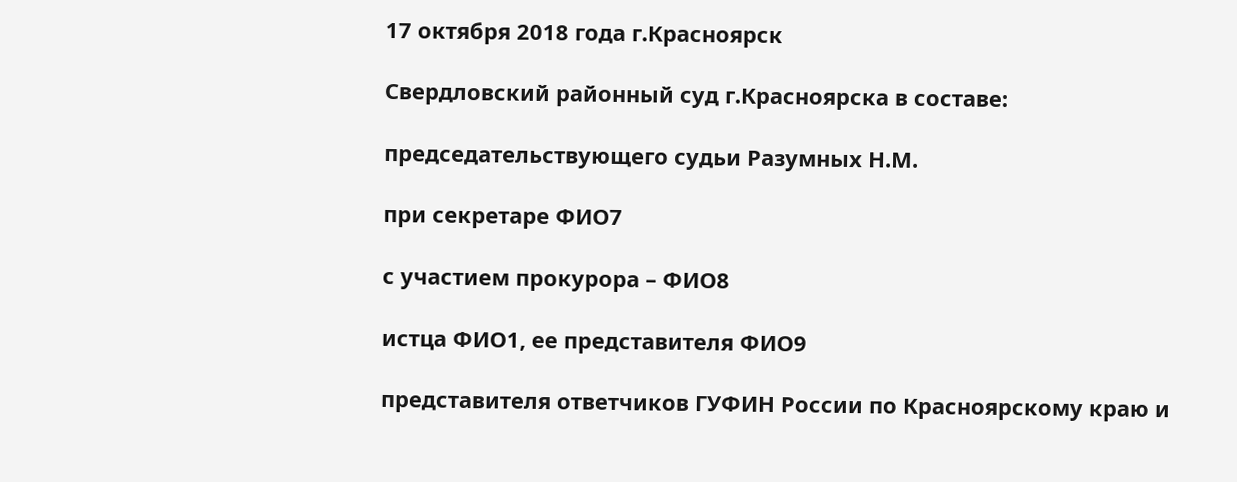17 октября 2018 года г.Красноярск

Свердловский районный суд г.Красноярска в составе:

председательствующего судьи Разумных Н.М.

при секретаре ФИО7

с участием прокурора – ФИО8

истца ФИО1, ее представителя ФИО9

представителя ответчиков ГУФИН России по Красноярскому краю и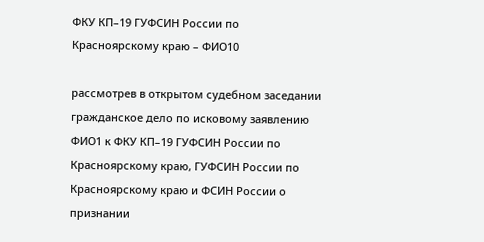ФКУ КП–19 ГУФСИН России по Красноярскому краю – ФИО10

рассмотрев в открытом судебном заседании гражданское дело по исковому заявлению ФИО1 к ФКУ КП–19 ГУФСИН России по Красноярскому краю, ГУФСИН России по Красноярскому краю и ФСИН России о признании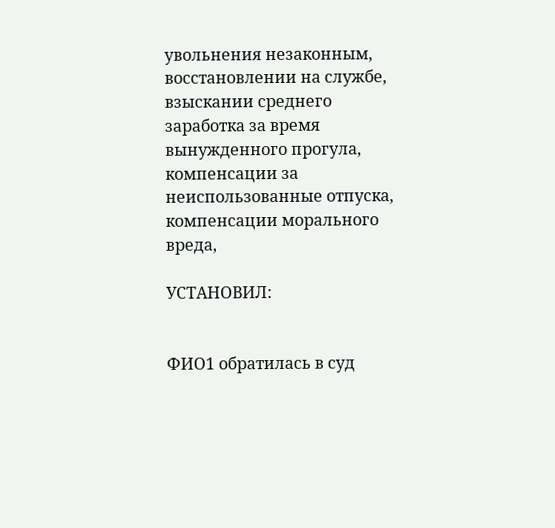увольнения незаконным, восстановлении на службе, взыскании среднего заработка за время вынужденного прогула, компенсации за неиспользованные отпуска, компенсации морального вреда,

УСТАНОВИЛ:


ФИО1 обратилась в суд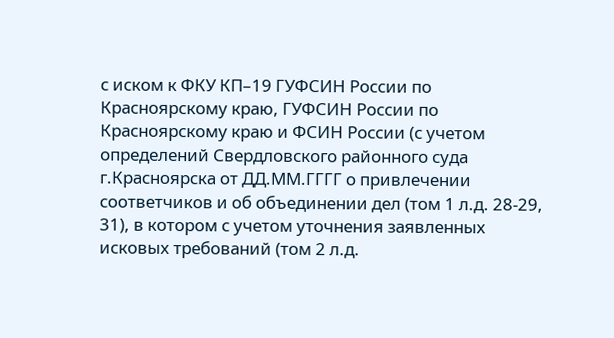с иском к ФКУ КП–19 ГУФСИН России по Красноярскому краю, ГУФСИН России по Красноярскому краю и ФСИН России (с учетом определений Свердловского районного суда г.Красноярска от ДД.ММ.ГГГГ о привлечении соответчиков и об объединении дел (том 1 л.д. 28-29, 31), в котором с учетом уточнения заявленных исковых требований (том 2 л.д.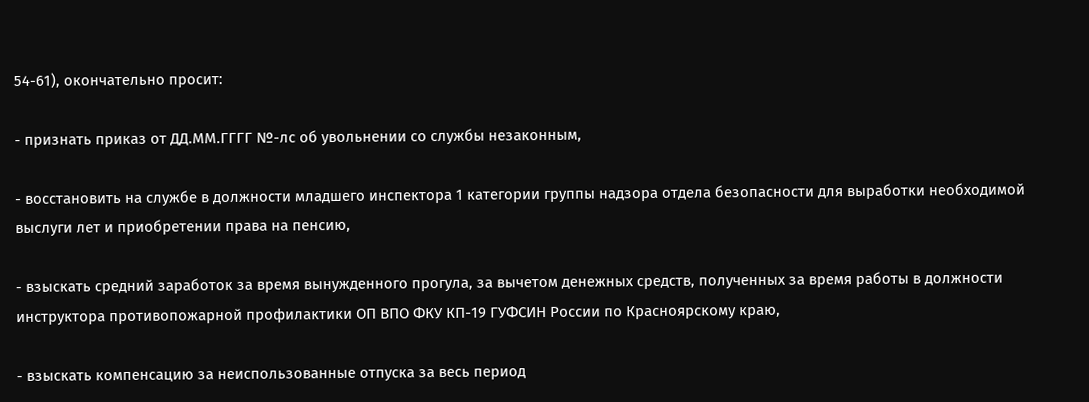54-61), окончательно просит:

- признать приказ от ДД.ММ.ГГГГ №-лс об увольнении со службы незаконным,

- восстановить на службе в должности младшего инспектора 1 категории группы надзора отдела безопасности для выработки необходимой выслуги лет и приобретении права на пенсию,

- взыскать средний заработок за время вынужденного прогула, за вычетом денежных средств, полученных за время работы в должности инструктора противопожарной профилактики ОП ВПО ФКУ КП-19 ГУФСИН России по Красноярскому краю,

- взыскать компенсацию за неиспользованные отпуска за весь период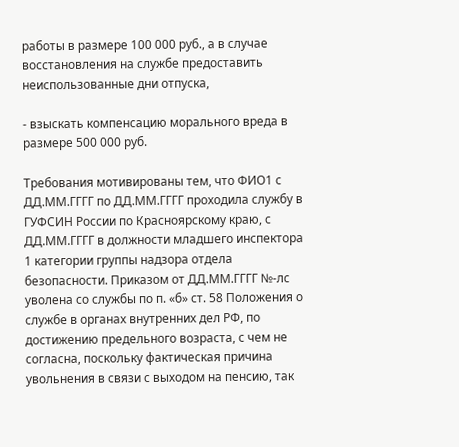работы в размере 100 000 руб., а в случае восстановления на службе предоставить неиспользованные дни отпуска,

- взыскать компенсацию морального вреда в размере 500 000 руб.

Требования мотивированы тем, что ФИО1 с ДД.ММ.ГГГГ по ДД.ММ.ГГГГ проходила службу в ГУФСИН России по Красноярскому краю, с ДД.ММ.ГГГГ в должности младшего инспектора 1 категории группы надзора отдела безопасности. Приказом от ДД.ММ.ГГГГ №-лс уволена со службы по п. «б» ст. 58 Положения о службе в органах внутренних дел РФ, по достижению предельного возраста, с чем не согласна, поскольку фактическая причина увольнения в связи с выходом на пенсию, так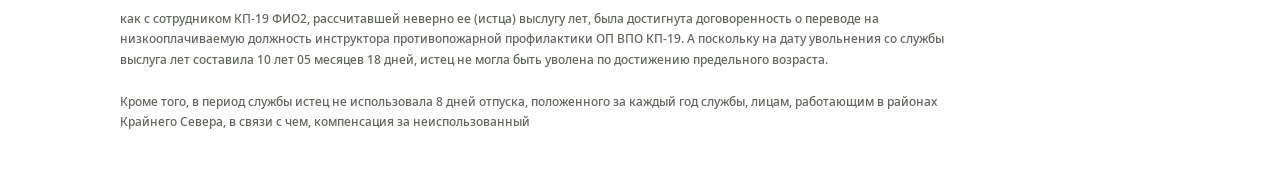как с сотрудником КП-19 ФИО2, рассчитавшей неверно ее (истца) выслугу лет, была достигнута договоренность о переводе на низкооплачиваемую должность инструктора противопожарной профилактики ОП ВПО КП-19. А поскольку на дату увольнения со службы выслуга лет составила 10 лет 05 месяцев 18 дней, истец не могла быть уволена по достижению предельного возраста.

Кроме того, в период службы истец не использовала 8 дней отпуска, положенного за каждый год службы, лицам, работающим в районах Крайнего Севера, в связи с чем, компенсация за неиспользованный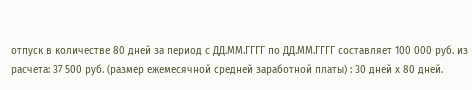отпуск в количестве 80 дней за период с ДД.ММ.ГГГГ по ДД.ММ.ГГГГ составляет 100 000 руб. из расчета: 37 500 руб. (размер ежемесячной средней заработной платы) : 30 дней х 80 дней.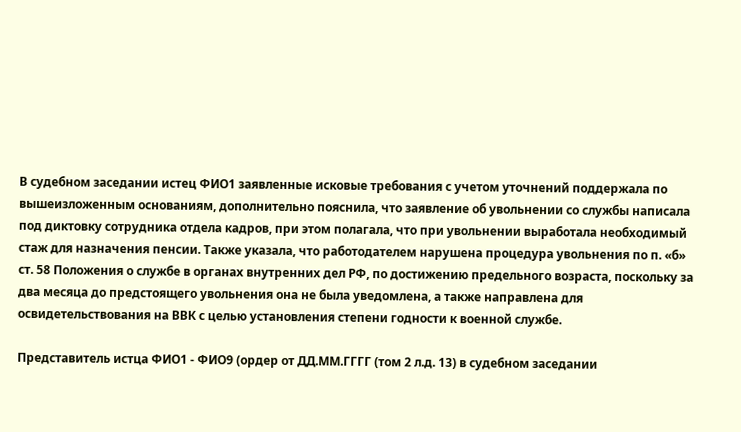В судебном заседании истец ФИО1 заявленные исковые требования с учетом уточнений поддержала по вышеизложенным основаниям, дополнительно пояснила, что заявление об увольнении со службы написала под диктовку сотрудника отдела кадров, при этом полагала, что при увольнении выработала необходимый стаж для назначения пенсии. Также указала, что работодателем нарушена процедура увольнения по п. «б» ст. 58 Положения о службе в органах внутренних дел РФ, по достижению предельного возраста, поскольку за два месяца до предстоящего увольнения она не была уведомлена, а также направлена для освидетельствования на ВВК с целью установления степени годности к военной службе.

Представитель истца ФИО1 - ФИО9 (ордер от ДД.ММ.ГГГГ (том 2 л.д. 13) в судебном заседании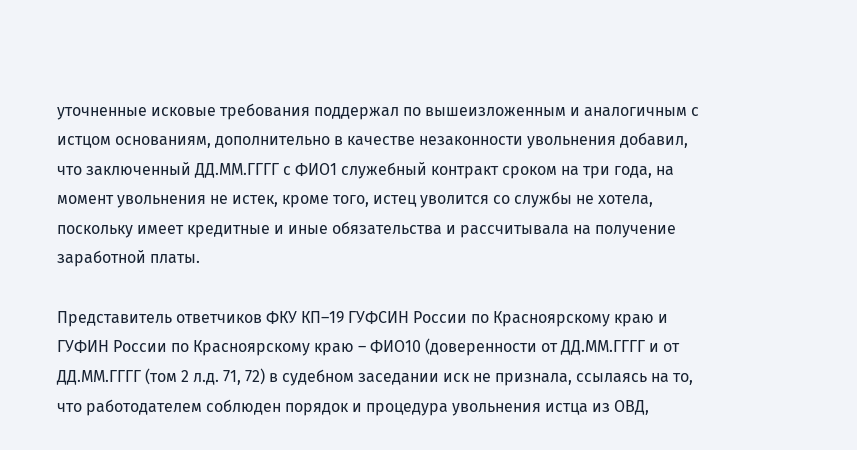уточненные исковые требования поддержал по вышеизложенным и аналогичным с истцом основаниям, дополнительно в качестве незаконности увольнения добавил, что заключенный ДД.ММ.ГГГГ с ФИО1 служебный контракт сроком на три года, на момент увольнения не истек, кроме того, истец уволится со службы не хотела, поскольку имеет кредитные и иные обязательства и рассчитывала на получение заработной платы.

Представитель ответчиков ФКУ КП–19 ГУФСИН России по Красноярскому краю и ГУФИН России по Красноярскому краю – ФИО10 (доверенности от ДД.ММ.ГГГГ и от ДД.ММ.ГГГГ (том 2 л.д. 71, 72) в судебном заседании иск не признала, ссылаясь на то, что работодателем соблюден порядок и процедура увольнения истца из ОВД,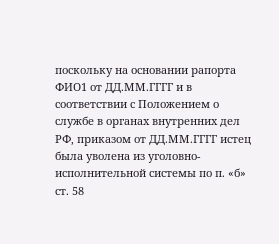поскольку на основании рапорта ФИО1 от ДД.ММ.ГГГГ и в соответствии с Положением о службе в органах внутренних дел РФ, приказом от ДД.ММ.ГГГГ истец была уволена из уголовно-исполнительной системы по п. «б» ст. 58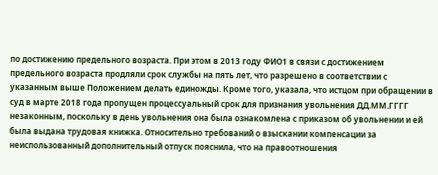по достижению предельного возраста. При этом в 2013 году ФИО1 в связи с достижением предельного возраста продляли срок службы на пять лет, что разрешено в соответствии с указанным выше Положением делать единожды. Кроме того, указала, что истцом при обращении в суд в марте 2018 года пропущен процессуальный срок для признания увольнения ДД.ММ.ГГГГ незаконным, поскольку в день увольнения она была ознакомлена с приказом об увольнении и ей была выдана трудовая книжка. Относительно требований о взыскании компенсации за неиспользованный дополнительный отпуск пояснила, что на правоотношения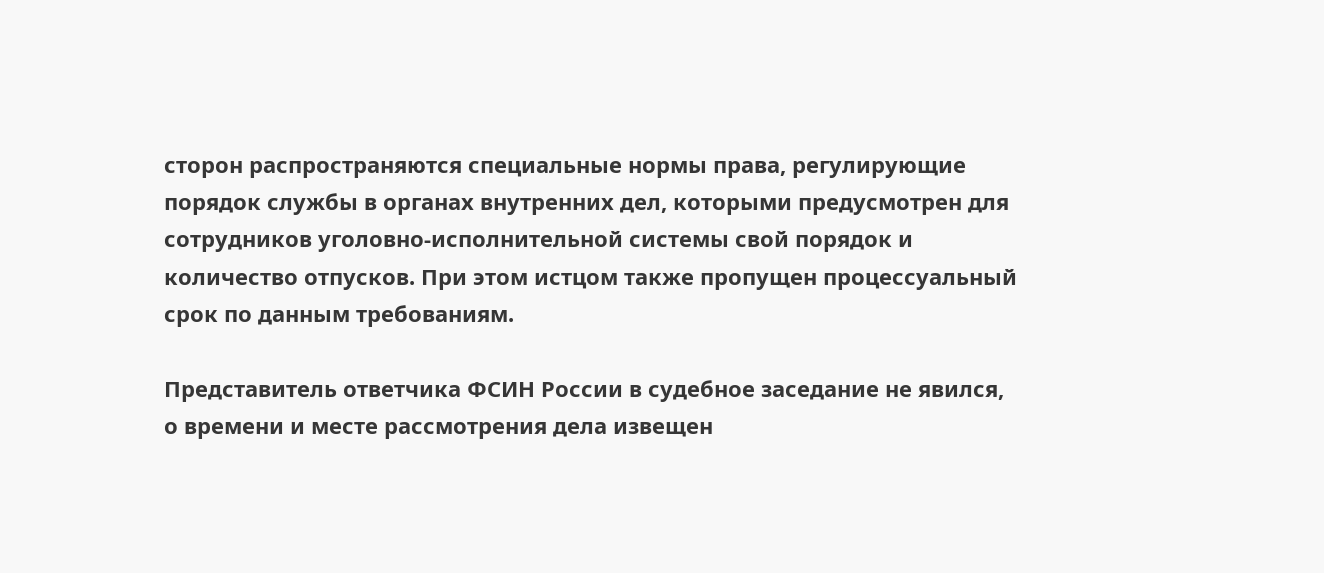сторон распространяются специальные нормы права, регулирующие порядок службы в органах внутренних дел, которыми предусмотрен для сотрудников уголовно-исполнительной системы свой порядок и количество отпусков. При этом истцом также пропущен процессуальный срок по данным требованиям.

Представитель ответчика ФСИН России в судебное заседание не явился, о времени и месте рассмотрения дела извещен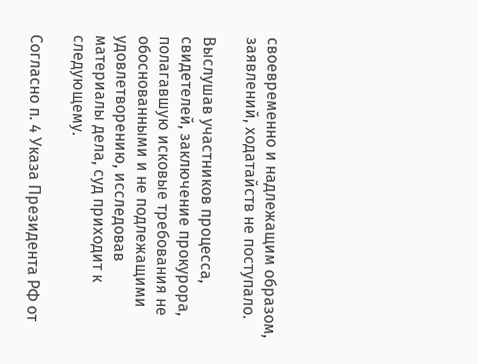своевременно и надлежащим образом, заявлений, ходатайств не поступало.

Выслушав участников процесса, свидетелей, заключение прокурора, полагавшую исковые требования не обоснованными и не подлежащими удовлетворению, исследовав материалы дела, суд приходит к следующему.

Согласно п. 4 Указа Президента РФ от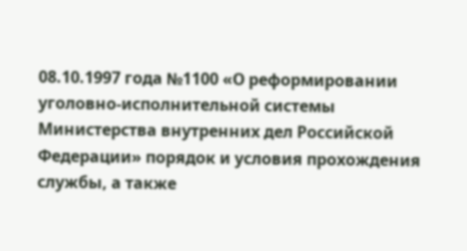08.10.1997 года №1100 «О реформировании уголовно-исполнительной системы Министерства внутренних дел Российской Федерации» порядок и условия прохождения службы, а также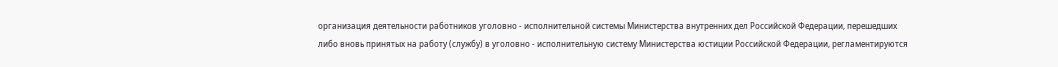организация деятельности работников уголовно - исполнительной системы Министерства внутренних дел Российской Федерации, перешедших либо вновь принятых на работу (службу) в уголовно - исполнительную систему Министерства юстиции Российской Федерации, регламентируются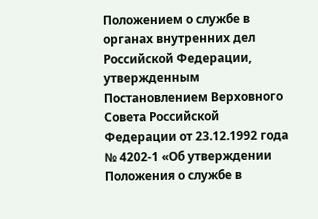Положением о службе в органах внутренних дел Российской Федерации, утвержденным Постановлением Верховного Совета Российской Федерации от 23.12.1992 года № 4202-1 «Об утверждении Положения о службе в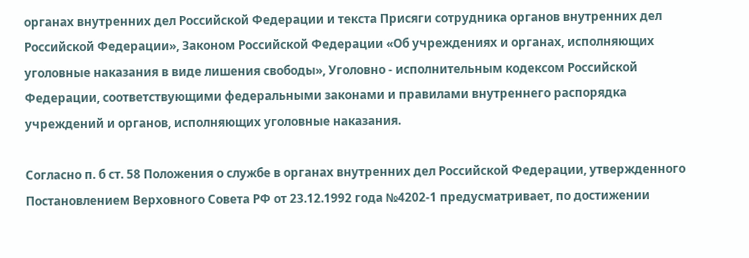органах внутренних дел Российской Федерации и текста Присяги сотрудника органов внутренних дел Российской Федерации», Законом Российской Федерации «Об учреждениях и органах, исполняющих уголовные наказания в виде лишения свободы», Уголовно - исполнительным кодексом Российской Федерации, соответствующими федеральными законами и правилами внутреннего распорядка учреждений и органов, исполняющих уголовные наказания.

Согласно п. б ст. 58 Положения о службе в органах внутренних дел Российской Федерации, утвержденного Постановлением Верховного Совета РФ от 23.12.1992 года №4202-1 предусматривает, по достижении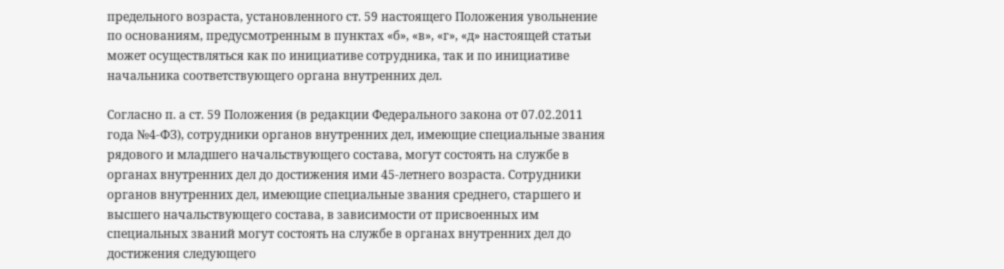предельного возраста, установленного ст. 59 настоящего Положения увольнение по основаниям, предусмотренным в пунктах «б», «в», «г», «д» настоящей статьи может осуществляться как по инициативе сотрудника, так и по инициативе начальника соответствующего органа внутренних дел.

Согласно п. а ст. 59 Положения (в редакции Федерального закона от 07.02.2011 года №4-ФЗ), сотрудники органов внутренних дел, имеющие специальные звания рядового и младшего начальствующего состава, могут состоять на службе в органах внутренних дел до достижения ими 45-летнего возраста. Сотрудники органов внутренних дел, имеющие специальные звания среднего, старшего и высшего начальствующего состава, в зависимости от присвоенных им специальных званий могут состоять на службе в органах внутренних дел до достижения следующего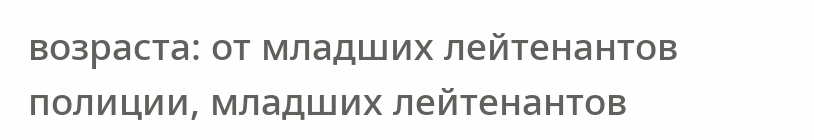возраста: от младших лейтенантов полиции, младших лейтенантов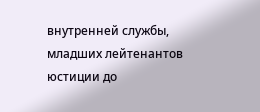внутренней службы, младших лейтенантов юстиции до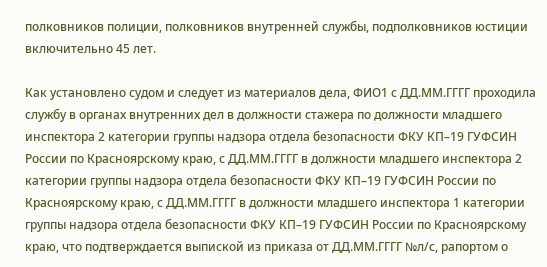полковников полиции, полковников внутренней службы, подполковников юстиции включительно 45 лет.

Как установлено судом и следует из материалов дела, ФИО1 с ДД.ММ.ГГГГ проходила службу в органах внутренних дел в должности стажера по должности младшего инспектора 2 категории группы надзора отдела безопасности ФКУ КП–19 ГУФСИН России по Красноярскому краю, с ДД.ММ.ГГГГ в должности младшего инспектора 2 категории группы надзора отдела безопасности ФКУ КП–19 ГУФСИН России по Красноярскому краю, с ДД.ММ.ГГГГ в должности младшего инспектора 1 категории группы надзора отдела безопасности ФКУ КП–19 ГУФСИН России по Красноярскому краю, что подтверждается выпиской из приказа от ДД.ММ.ГГГГ №л/с, рапортом о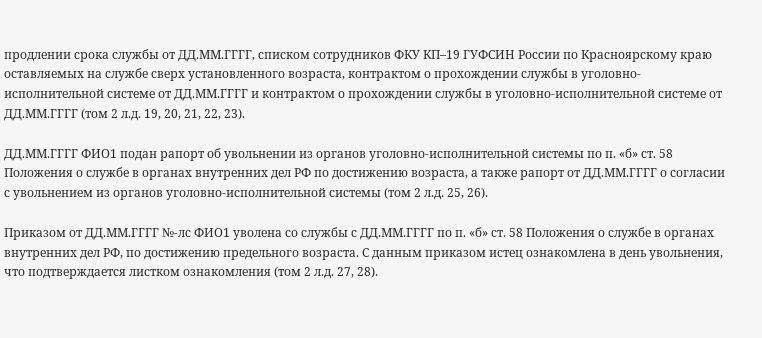продлении срока службы от ДД.ММ.ГГГГ, списком сотрудников ФКУ КП–19 ГУФСИН России по Красноярскому краю оставляемых на службе сверх установленного возраста, контрактом о прохождении службы в уголовно-исполнительной системе от ДД.ММ.ГГГГ и контрактом о прохождении службы в уголовно-исполнительной системе от ДД.ММ.ГГГГ (том 2 л.д. 19, 20, 21, 22, 23).

ДД.ММ.ГГГГ ФИО1 подан рапорт об увольнении из органов уголовно-исполнительной системы по п. «б» ст. 58 Положения о службе в органах внутренних дел РФ по достижению возраста, а также рапорт от ДД.ММ.ГГГГ о согласии с увольнением из органов уголовно-исполнительной системы (том 2 л.д. 25, 26).

Приказом от ДД.ММ.ГГГГ №-лс ФИО1 уволена со службы с ДД.ММ.ГГГГ по п. «б» ст. 58 Положения о службе в органах внутренних дел РФ, по достижению предельного возраста. С данным приказом истец ознакомлена в день увольнения, что подтверждается листком ознакомления (том 2 л.д. 27, 28).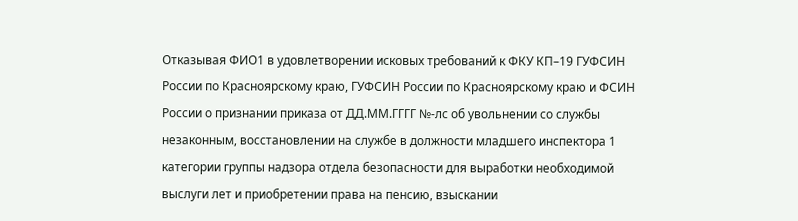Отказывая ФИО1 в удовлетворении исковых требований к ФКУ КП–19 ГУФСИН России по Красноярскому краю, ГУФСИН России по Красноярскому краю и ФСИН России о признании приказа от ДД.ММ.ГГГГ №-лс об увольнении со службы незаконным, восстановлении на службе в должности младшего инспектора 1 категории группы надзора отдела безопасности для выработки необходимой выслуги лет и приобретении права на пенсию, взыскании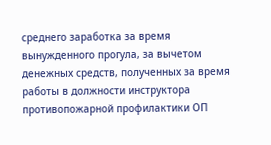среднего заработка за время вынужденного прогула, за вычетом денежных средств, полученных за время работы в должности инструктора противопожарной профилактики ОП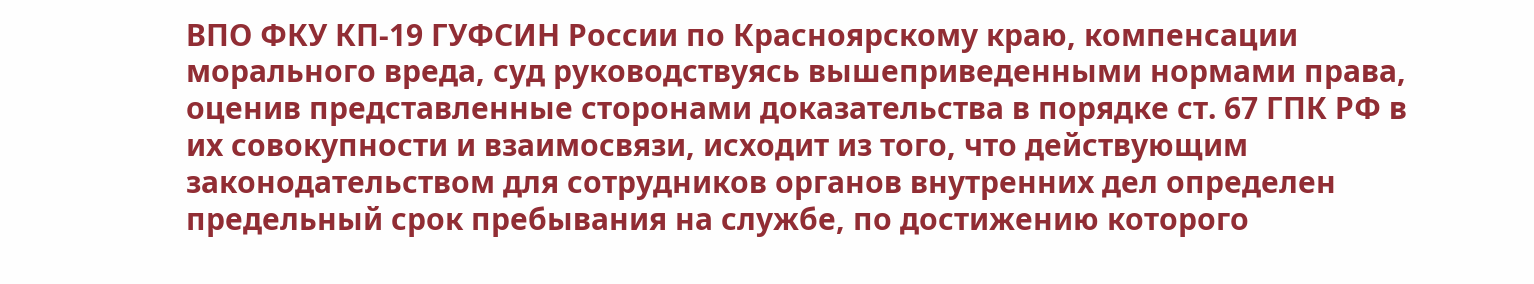ВПО ФКУ КП-19 ГУФСИН России по Красноярскому краю, компенсации морального вреда, суд руководствуясь вышеприведенными нормами права, оценив представленные сторонами доказательства в порядке ст. 67 ГПК РФ в их совокупности и взаимосвязи, исходит из того, что действующим законодательством для сотрудников органов внутренних дел определен предельный срок пребывания на службе, по достижению которого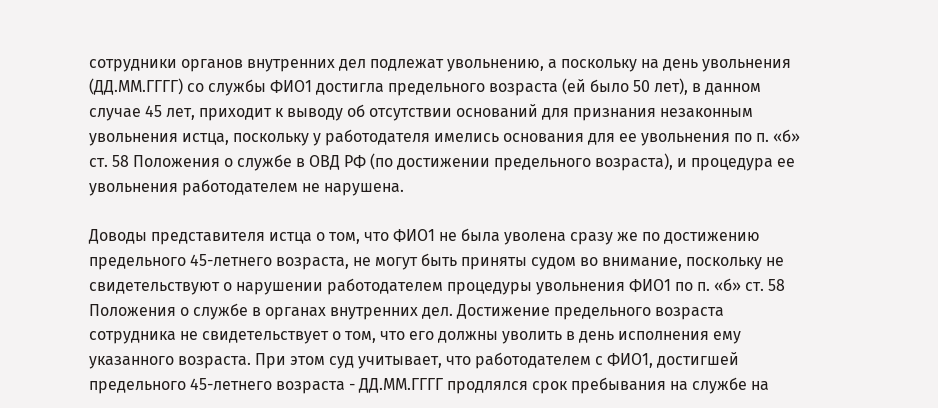сотрудники органов внутренних дел подлежат увольнению, а поскольку на день увольнения (ДД.ММ.ГГГГ) со службы ФИО1 достигла предельного возраста (ей было 50 лет), в данном случае 45 лет, приходит к выводу об отсутствии оснований для признания незаконным увольнения истца, поскольку у работодателя имелись основания для ее увольнения по п. «б» ст. 58 Положения о службе в ОВД РФ (по достижении предельного возраста), и процедура ее увольнения работодателем не нарушена.

Доводы представителя истца о том, что ФИО1 не была уволена сразу же по достижению предельного 45-летнего возраста, не могут быть приняты судом во внимание, поскольку не свидетельствуют о нарушении работодателем процедуры увольнения ФИО1 по п. «б» ст. 58 Положения о службе в органах внутренних дел. Достижение предельного возраста сотрудника не свидетельствует о том, что его должны уволить в день исполнения ему указанного возраста. При этом суд учитывает, что работодателем с ФИО1, достигшей предельного 45-летнего возраста - ДД.ММ.ГГГГ продлялся срок пребывания на службе на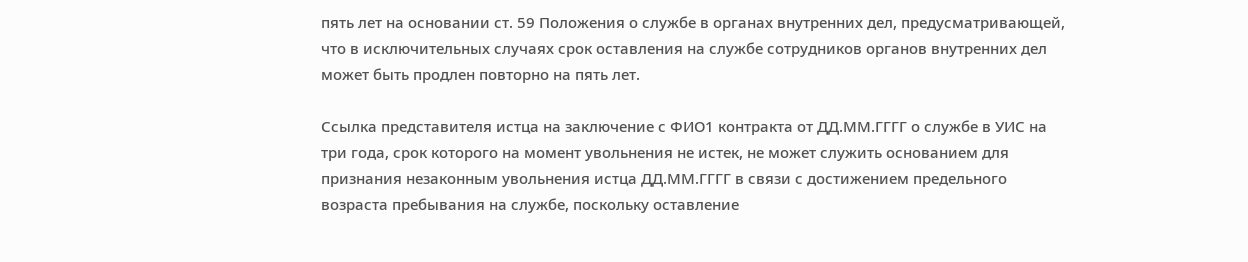пять лет на основании ст. 59 Положения о службе в органах внутренних дел, предусматривающей, что в исключительных случаях срок оставления на службе сотрудников органов внутренних дел может быть продлен повторно на пять лет.

Ссылка представителя истца на заключение с ФИО1 контракта от ДД.ММ.ГГГГ о службе в УИС на три года, срок которого на момент увольнения не истек, не может служить основанием для признания незаконным увольнения истца ДД.ММ.ГГГГ в связи с достижением предельного возраста пребывания на службе, поскольку оставление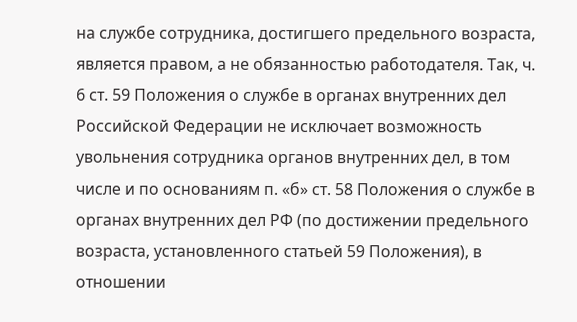на службе сотрудника, достигшего предельного возраста, является правом, а не обязанностью работодателя. Так, ч. 6 ст. 59 Положения о службе в органах внутренних дел Российской Федерации не исключает возможность увольнения сотрудника органов внутренних дел, в том числе и по основаниям п. «б» ст. 58 Положения о службе в органах внутренних дел РФ (по достижении предельного возраста, установленного статьей 59 Положения), в отношении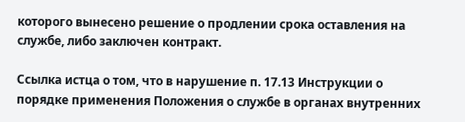которого вынесено решение о продлении срока оставления на службе, либо заключен контракт.

Ссылка истца о том, что в нарушение п. 17.13 Инструкции о порядке применения Положения о службе в органах внутренних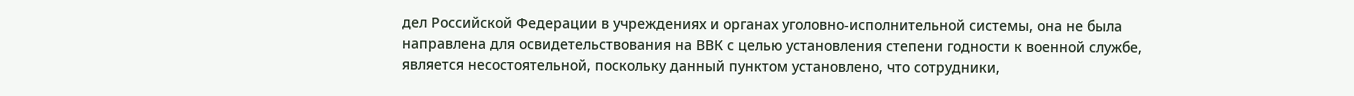дел Российской Федерации в учреждениях и органах уголовно-исполнительной системы, она не была направлена для освидетельствования на ВВК с целью установления степени годности к военной службе, является несостоятельной, поскольку данный пунктом установлено, что сотрудники,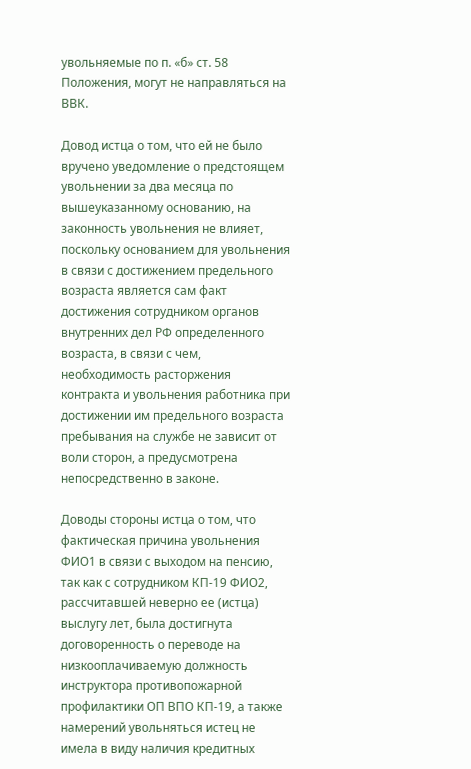увольняемые по п. «б» ст. 58 Положения, могут не направляться на ВВК.

Довод истца о том, что ей не было вручено уведомление о предстоящем увольнении за два месяца по вышеуказанному основанию, на законность увольнения не влияет, поскольку основанием для увольнения в связи с достижением предельного возраста является сам факт достижения сотрудником органов внутренних дел РФ определенного возраста, в связи с чем, необходимость расторжения контракта и увольнения работника при достижении им предельного возраста пребывания на службе не зависит от воли сторон, а предусмотрена непосредственно в законе.

Доводы стороны истца о том, что фактическая причина увольнения ФИО1 в связи с выходом на пенсию, так как с сотрудником КП-19 ФИО2, рассчитавшей неверно ее (истца) выслугу лет, была достигнута договоренность о переводе на низкооплачиваемую должность инструктора противопожарной профилактики ОП ВПО КП-19, а также намерений увольняться истец не имела в виду наличия кредитных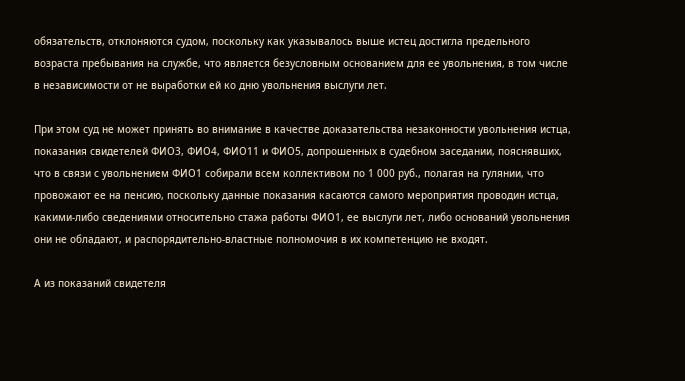обязательств, отклоняются судом, поскольку как указывалось выше истец достигла предельного возраста пребывания на службе, что является безусловным основанием для ее увольнения, в том числе в независимости от не выработки ей ко дню увольнения выслуги лет.

При этом суд не может принять во внимание в качестве доказательства незаконности увольнения истца, показания свидетелей ФИО3, ФИО4, ФИО11 и ФИО5, допрошенных в судебном заседании, пояснявших, что в связи с увольнением ФИО1 собирали всем коллективом по 1 000 руб., полагая на гулянии, что провожают ее на пенсию, поскольку данные показания касаются самого мероприятия проводин истца, какими-либо сведениями относительно стажа работы ФИО1, ее выслуги лет, либо оснований увольнения они не обладают, и распорядительно-властные полномочия в их компетенцию не входят.

А из показаний свидетеля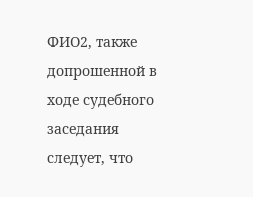ФИО2, также допрошенной в ходе судебного заседания следует, что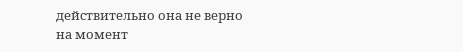действительно она не верно на момент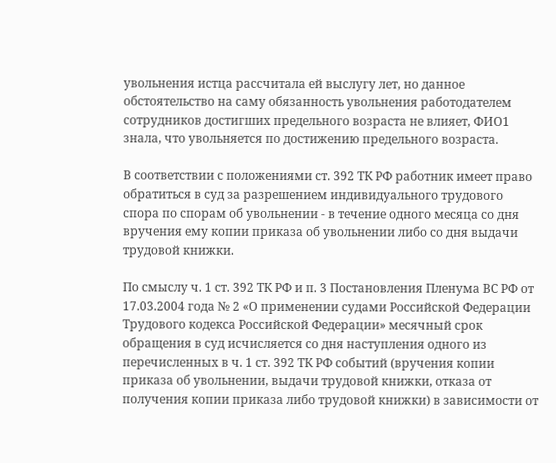увольнения истца рассчитала ей выслугу лет, но данное обстоятельство на саму обязанность увольнения работодателем сотрудников достигших предельного возраста не влияет, ФИО1 знала, что увольняется по достижению предельного возраста.

В соответствии с положениями ст. 392 ТК РФ работник имеет право обратиться в суд за разрешением индивидуального трудового спора по спорам об увольнении - в течение одного месяца со дня вручения ему копии приказа об увольнении либо со дня выдачи трудовой книжки.

По смыслу ч. 1 ст. 392 ТК РФ и п. 3 Постановления Пленума ВС РФ от 17.03.2004 года № 2 «О применении судами Российской Федерации Трудового кодекса Российской Федерации» месячный срок обращения в суд исчисляется со дня наступления одного из перечисленных в ч. 1 ст. 392 ТК РФ событий (вручения копии приказа об увольнении, выдачи трудовой книжки, отказа от получения копии приказа либо трудовой книжки) в зависимости от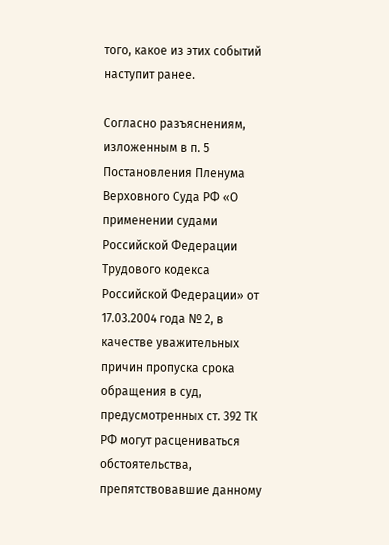того, какое из этих событий наступит ранее.

Согласно разъяснениям, изложенным в п. 5 Постановления Пленума Верховного Суда РФ «О применении судами Российской Федерации Трудового кодекса Российской Федерации» от 17.03.2004 года № 2, в качестве уважительных причин пропуска срока обращения в суд, предусмотренных ст. 392 ТК РФ могут расцениваться обстоятельства, препятствовавшие данному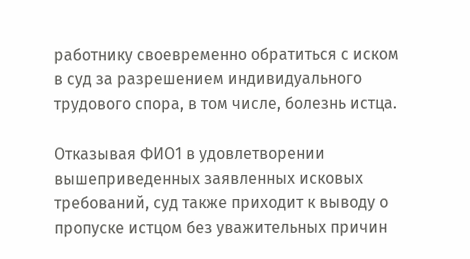работнику своевременно обратиться с иском в суд за разрешением индивидуального трудового спора, в том числе, болезнь истца.

Отказывая ФИО1 в удовлетворении вышеприведенных заявленных исковых требований, суд также приходит к выводу о пропуске истцом без уважительных причин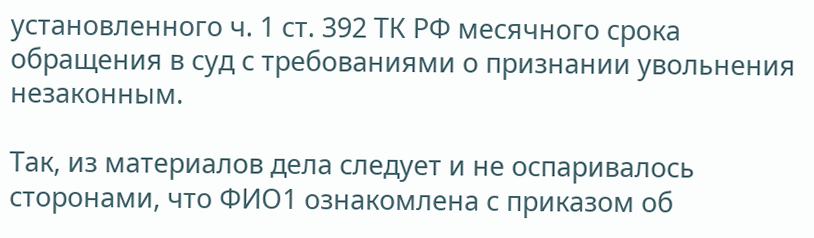установленного ч. 1 ст. 392 ТК РФ месячного срока обращения в суд с требованиями о признании увольнения незаконным.

Так, из материалов дела следует и не оспаривалось сторонами, что ФИО1 ознакомлена с приказом об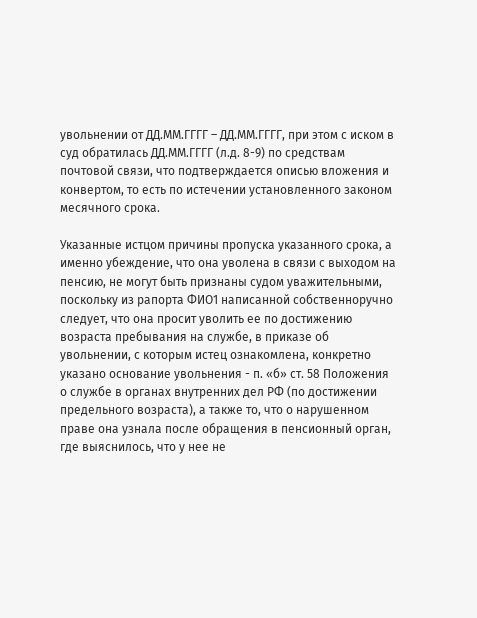увольнении от ДД.ММ.ГГГГ – ДД.ММ.ГГГГ, при этом с иском в суд обратилась ДД.ММ.ГГГГ (л.д. 8-9) по средствам почтовой связи, что подтверждается описью вложения и конвертом, то есть по истечении установленного законом месячного срока.

Указанные истцом причины пропуска указанного срока, а именно убеждение, что она уволена в связи с выходом на пенсию, не могут быть признаны судом уважительными, поскольку из рапорта ФИО1 написанной собственноручно следует, что она просит уволить ее по достижению возраста пребывания на службе, в приказе об увольнении, с которым истец ознакомлена, конкретно указано основание увольнения - п. «б» ст. 58 Положения о службе в органах внутренних дел РФ (по достижении предельного возраста), а также то, что о нарушенном праве она узнала после обращения в пенсионный орган, где выяснилось, что у нее не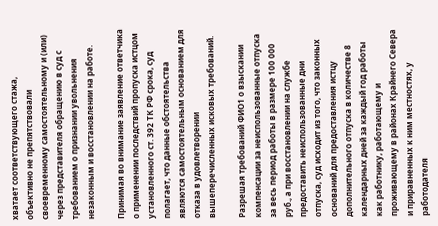хватает соответствующего стажа, объективно не препятствовали своевременному самостоятельному и (или) через представителя обращению в суд с требованием о признании увольнения незаконным и восстановлении на работе.

Принимая во внимание заявление ответчика о применении последствий пропуска истцом установленного ст. 392 ТК РФ срока, суд полагает, что данные обстоятельства являются самостоятельным основанием для отказа в удовлетворении вышеперечисленных исковых требований.

Разрешая требований ФИО1 о взыскании компенсации за неиспользованные отпуска за весь период работы в размере 100 000 руб., а при восстановлении на службе предоставить неиспользованные дни отпуска, суд исходит из того, что законных оснований для предоставления истцу дополнительного отпуска в количестве 8 календарных дней за каждый год работы как работнику, работающему и проживающему в районах Крайнего Севера и приравненных к ним местностях, у работодателя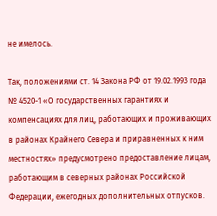не имелось.

Так, положениями ст. 14 Закона РФ от 19.02.1993 года № 4520-1 «О государственных гарантиях и компенсациях для лиц, работающих и проживающих в районах Крайнего Севера и приравненных к ним местностях» предусмотрено предоставление лицам, работающим в северных районах Российской Федерации, ежегодных дополнительных отпусков.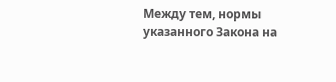Между тем, нормы указанного Закона на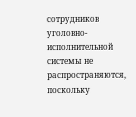сотрудников уголовно-исполнительной системы не распространяются, поскольку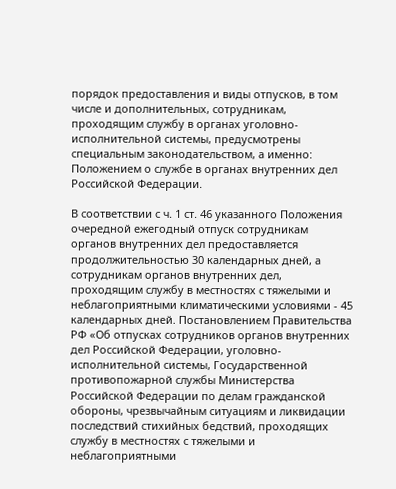порядок предоставления и виды отпусков, в том числе и дополнительных, сотрудникам, проходящим службу в органах уголовно-исполнительной системы, предусмотрены специальным законодательством, а именно: Положением о службе в органах внутренних дел Российской Федерации.

В соответствии с ч. 1 ст. 46 указанного Положения очередной ежегодный отпуск сотрудникам органов внутренних дел предоставляется продолжительностью 30 календарных дней, а сотрудникам органов внутренних дел, проходящим службу в местностях с тяжелыми и неблагоприятными климатическими условиями - 45 календарных дней. Постановлением Правительства РФ «Об отпусках сотрудников органов внутренних дел Российской Федерации, уголовно-исполнительной системы, Государственной противопожарной службы Министерства Российской Федерации по делам гражданской обороны, чрезвычайным ситуациям и ликвидации последствий стихийных бедствий, проходящих службу в местностях с тяжелыми и неблагоприятными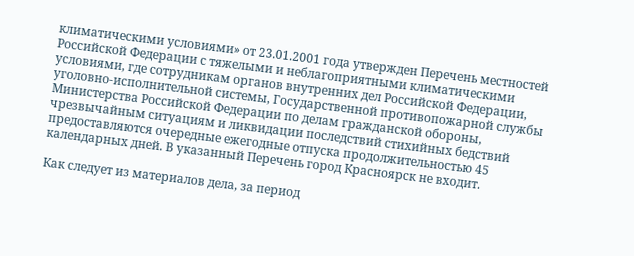климатическими условиями» от 23.01.2001 года утвержден Перечень местностей Российской Федерации с тяжелыми и неблагоприятными климатическими условиями, где сотрудникам органов внутренних дел Российской Федерации, уголовно-исполнительной системы, Государственной противопожарной службы Министерства Российской Федерации по делам гражданской обороны, чрезвычайным ситуациям и ликвидации последствий стихийных бедствий предоставляются очередные ежегодные отпуска продолжительностью 45 календарных дней. В указанный Перечень город Красноярск не входит.

Как следует из материалов дела, за период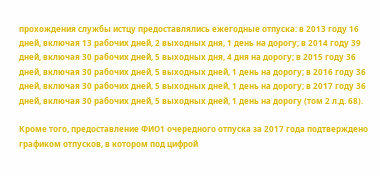прохождения службы истцу предоставлялись ежегодные отпуска: в 2013 году 16 дней, включая 13 рабочих дней, 2 выходных дня, 1 день на дорогу; в 2014 году 39 дней, включая 30 рабочих дней, 5 выходных дня, 4 дня на дорогу; в 2015 году 36 дней, включая 30 рабочих дней, 5 выходных дней, 1 день на дорогу; в 2016 году 36 дней, включая 30 рабочих дней, 5 выходных дней, 1 день на дорогу; в 2017 году 36 дней, включая 30 рабочих дней, 5 выходных дней, 1 день на дорогу (том 2 л.д. 68).

Кроме того, предоставление ФИО1 очередного отпуска за 2017 года подтверждено графиком отпусков, в котором под цифрой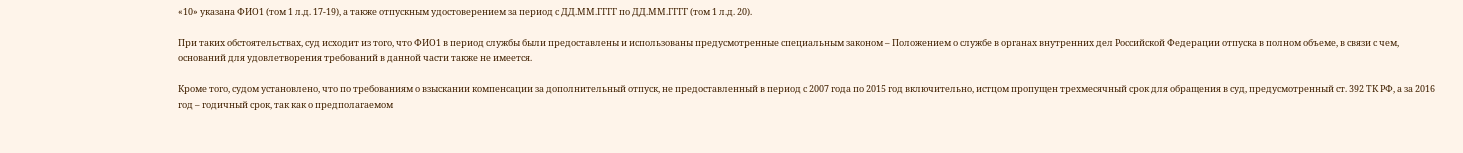«10» указана ФИО1 (том 1 л.д. 17-19), а также отпускным удостоверением за период с ДД.ММ.ГГГГ по ДД.ММ.ГГГГ (том 1 л.д. 20).

При таких обстоятельствах, суд исходит из того, что ФИО1 в период службы были предоставлены и использованы предусмотренные специальным законом – Положением о службе в органах внутренних дел Российской Федерации отпуска в полном объеме, в связи с чем, оснований для удовлетворения требований в данной части также не имеется.

Кроме того, судом установлено, что по требованиям о взыскании компенсации за дополнительный отпуск, не предоставленный в период с 2007 года по 2015 год включительно, истцом пропущен трехмесячный срок для обращения в суд, предусмотренный ст. 392 ТК РФ, а за 2016 год – годичный срок, так как о предполагаемом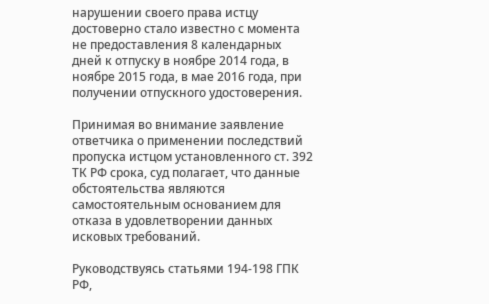нарушении своего права истцу достоверно стало известно с момента не предоставления 8 календарных дней к отпуску в ноябре 2014 года, в ноябре 2015 года, в мае 2016 года, при получении отпускного удостоверения.

Принимая во внимание заявление ответчика о применении последствий пропуска истцом установленного ст. 392 ТК РФ срока, суд полагает, что данные обстоятельства являются самостоятельным основанием для отказа в удовлетворении данных исковых требований.

Руководствуясь статьями 194-198 ГПК РФ,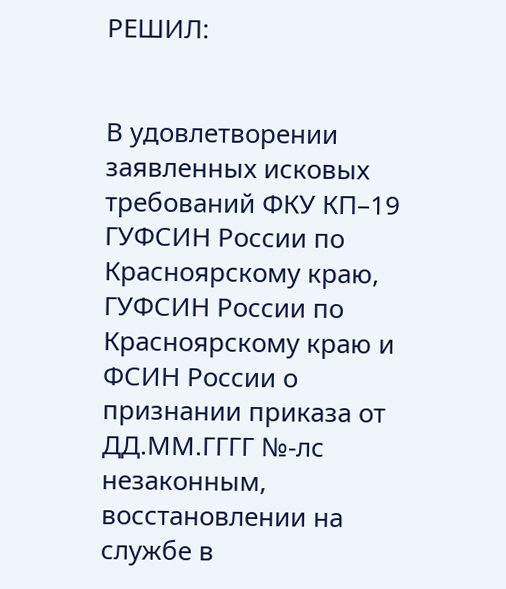РЕШИЛ:


В удовлетворении заявленных исковых требований ФКУ КП–19 ГУФСИН России по Красноярскому краю, ГУФСИН России по Красноярскому краю и ФСИН России о признании приказа от ДД.ММ.ГГГГ №-лс незаконным, восстановлении на службе в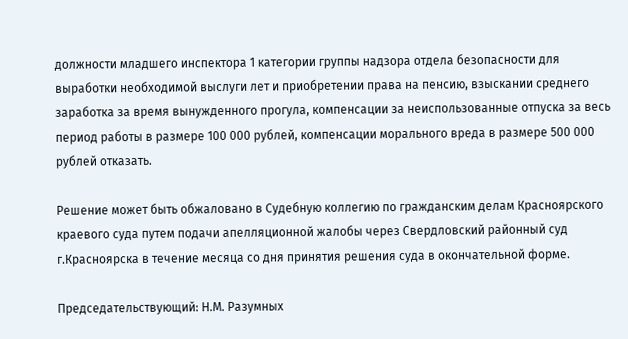должности младшего инспектора 1 категории группы надзора отдела безопасности для выработки необходимой выслуги лет и приобретении права на пенсию, взыскании среднего заработка за время вынужденного прогула, компенсации за неиспользованные отпуска за весь период работы в размере 100 000 рублей, компенсации морального вреда в размере 500 000 рублей отказать.

Решение может быть обжаловано в Судебную коллегию по гражданским делам Красноярского краевого суда путем подачи апелляционной жалобы через Свердловский районный суд г.Красноярска в течение месяца со дня принятия решения суда в окончательной форме.

Председательствующий: Н.М. Разумных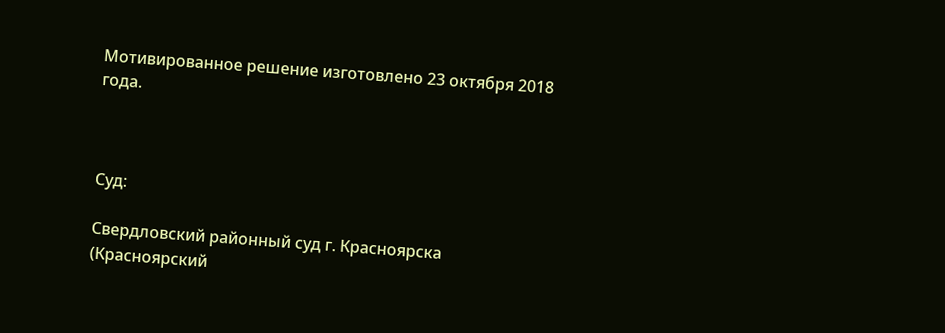Мотивированное решение изготовлено 23 октября 2018 года.



Суд:

Свердловский районный суд г. Красноярска (Красноярский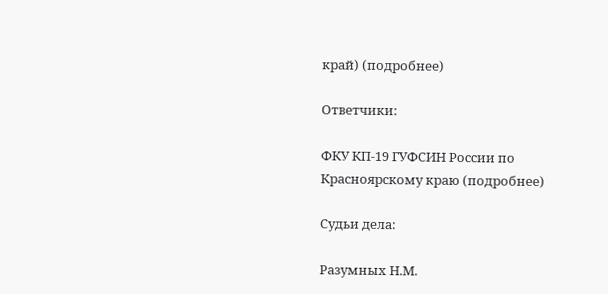край) (подробнее)

Ответчики:

ФКУ КП-19 ГУФСИН России по Красноярскому краю (подробнее)

Судьи дела:

Разумных Н.М.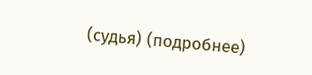(судья) (подробнее)